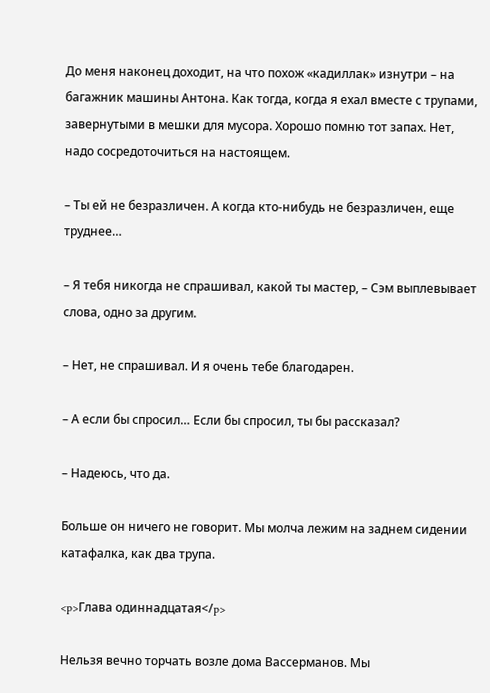До меня наконец доходит, на что похож «кадиллак» изнутри – на багажник машины Антона. Как тогда, когда я ехал вместе с трупами, завернутыми в мешки для мусора. Хорошо помню тот запах. Нет, надо сосредоточиться на настоящем.

– Ты ей не безразличен. А когда кто-нибудь не безразличен, еще труднее…

– Я тебя никогда не спрашивал, какой ты мастер, – Сэм выплевывает слова, одно за другим.

– Нет, не спрашивал. И я очень тебе благодарен.

– А если бы спросил… Если бы спросил, ты бы рассказал?

– Надеюсь, что да.

Больше он ничего не говорит. Мы молча лежим на заднем сидении катафалка, как два трупа.

<p>Глава одиннадцатая</p>

Нельзя вечно торчать возле дома Вассерманов. Мы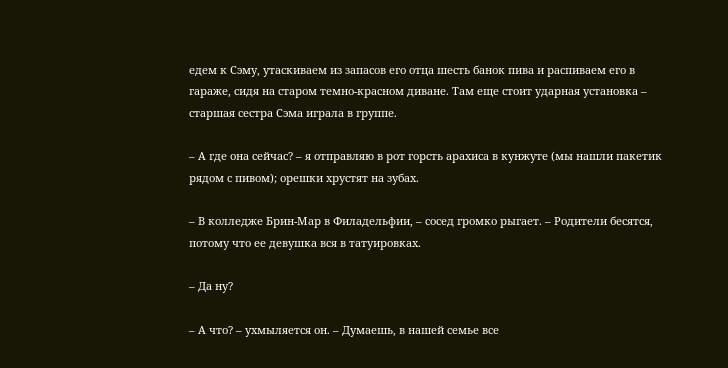едем к Сэму, утаскиваем из запасов его отца шесть банок пива и распиваем его в гараже, сидя на старом темно-красном диване. Там еще стоит ударная установка – старшая сестра Сэма играла в группе.

– А где она сейчас? – я отправляю в рот горсть арахиса в кунжуте (мы нашли пакетик рядом с пивом); орешки хрустят на зубах.

– В колледже Брин-Мар в Филадельфии, – сосед громко рыгает. – Родители бесятся, потому что ее девушка вся в татуировках.

– Да ну?

– А что? – ухмыляется он. – Думаешь, в нашей семье все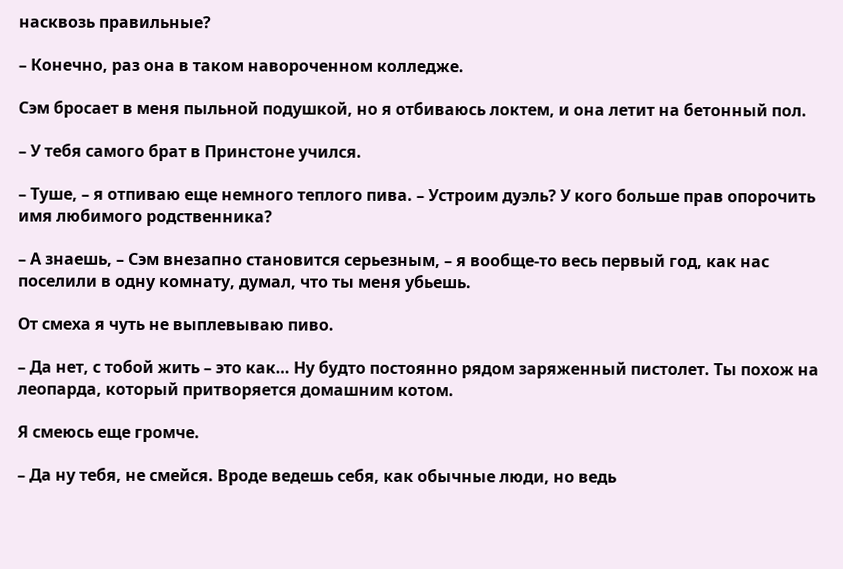насквозь правильные?

– Конечно, раз она в таком навороченном колледже.

Сэм бросает в меня пыльной подушкой, но я отбиваюсь локтем, и она летит на бетонный пол.

– У тебя самого брат в Принстоне учился.

– Туше, – я отпиваю еще немного теплого пива. – Устроим дуэль? У кого больше прав опорочить имя любимого родственника?

– А знаешь, – Сэм внезапно становится серьезным, – я вообще-то весь первый год, как нас поселили в одну комнату, думал, что ты меня убьешь.

От смеха я чуть не выплевываю пиво.

– Да нет, с тобой жить – это как… Ну будто постоянно рядом заряженный пистолет. Ты похож на леопарда, который притворяется домашним котом.

Я смеюсь еще громче.

– Да ну тебя, не смейся. Вроде ведешь себя, как обычные люди, но ведь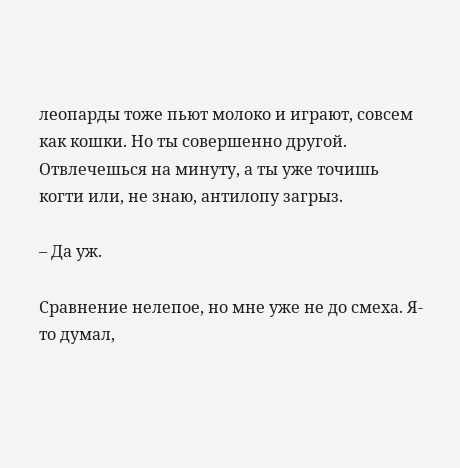леопарды тоже пьют молоко и играют, совсем как кошки. Но ты совершенно другой. Отвлечешься на минуту, а ты уже точишь когти или, не знаю, антилопу загрыз.

– Да уж.

Сравнение нелепое, но мне уже не до смеха. Я-то думал,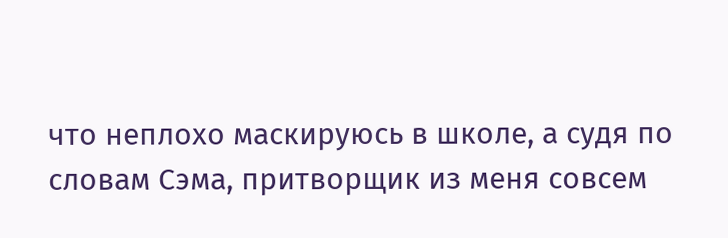что неплохо маскируюсь в школе, а судя по словам Сэма, притворщик из меня совсем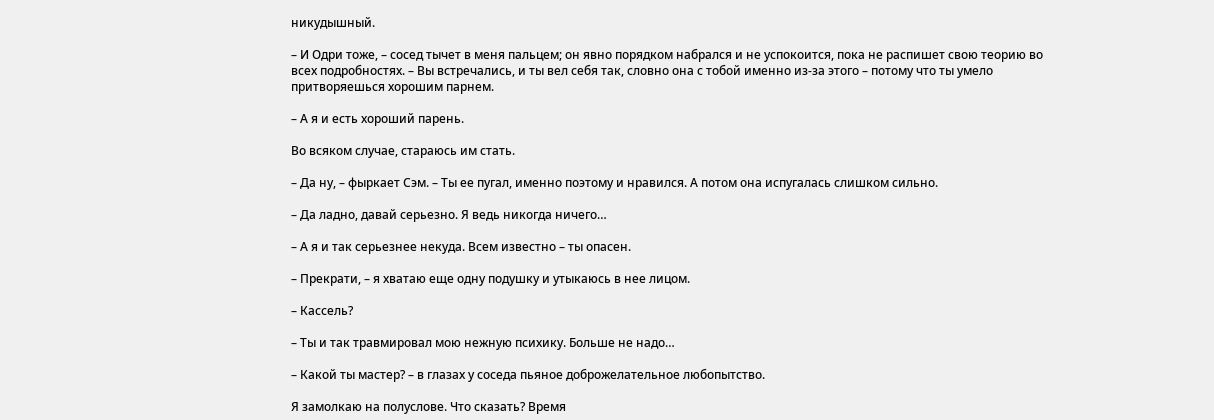никудышный.

– И Одри тоже, – сосед тычет в меня пальцем; он явно порядком набрался и не успокоится, пока не распишет свою теорию во всех подробностях. – Вы встречались, и ты вел себя так, словно она с тобой именно из-за этого – потому что ты умело притворяешься хорошим парнем.

– А я и есть хороший парень.

Во всяком случае, стараюсь им стать.

– Да ну, – фыркает Сэм. – Ты ее пугал, именно поэтому и нравился. А потом она испугалась слишком сильно.

– Да ладно, давай серьезно. Я ведь никогда ничего…

– А я и так серьезнее некуда. Всем известно – ты опасен.

– Прекрати, – я хватаю еще одну подушку и утыкаюсь в нее лицом.

– Кассель?

– Ты и так травмировал мою нежную психику. Больше не надо…

– Какой ты мастер? – в глазах у соседа пьяное доброжелательное любопытство.

Я замолкаю на полуслове. Что сказать? Время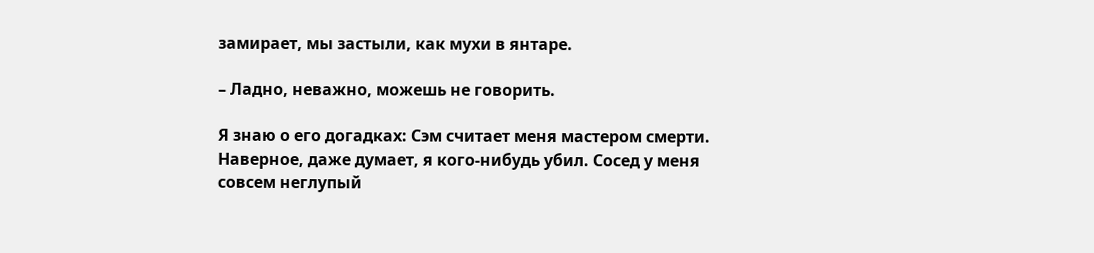замирает, мы застыли, как мухи в янтаре.

– Ладно, неважно, можешь не говорить.

Я знаю о его догадках: Сэм считает меня мастером смерти. Наверное, даже думает, я кого-нибудь убил. Сосед у меня совсем неглупый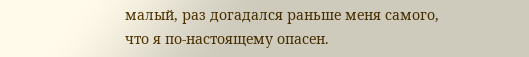малый, раз догадался раньше меня самого, что я по-настоящему опасен.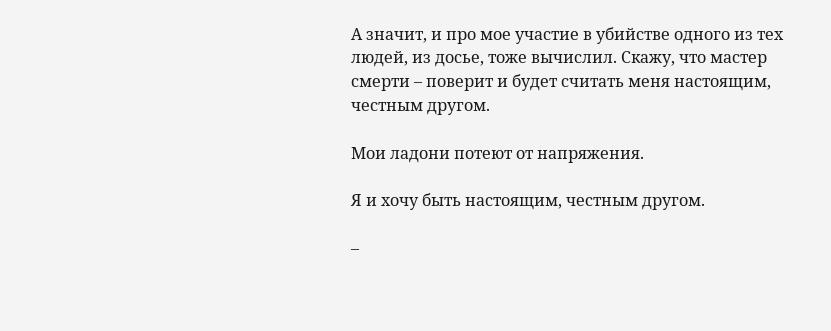А значит, и про мое участие в убийстве одного из тех людей, из досье, тоже вычислил. Скажу, что мастер смерти – поверит и будет считать меня настоящим, честным другом.

Мои ладони потеют от напряжения.

Я и хочу быть настоящим, честным другом.

–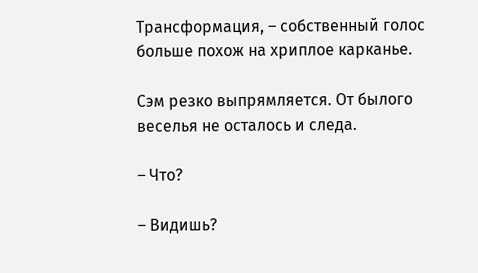Трансформация, – собственный голос больше похож на хриплое карканье.

Сэм резко выпрямляется. От былого веселья не осталось и следа.

– Что?

– Видишь?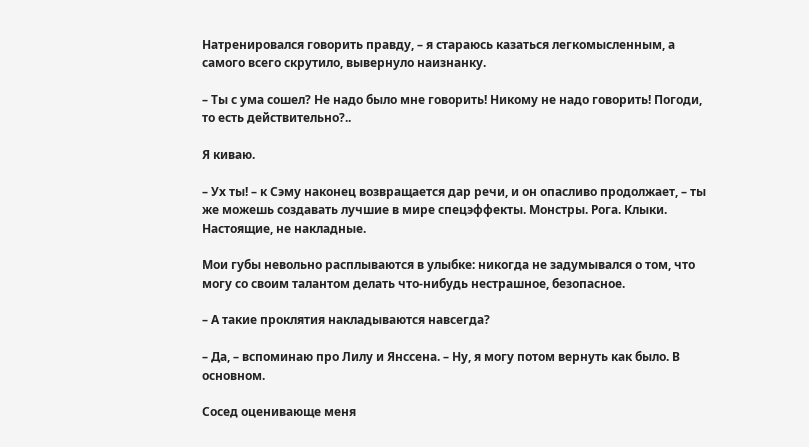Натренировался говорить правду, – я стараюсь казаться легкомысленным, а самого всего скрутило, вывернуло наизнанку.

– Ты с ума сошел? Не надо было мне говорить! Никому не надо говорить! Погоди, то есть действительно?..

Я киваю.

– Ух ты! – к Сэму наконец возвращается дар речи, и он опасливо продолжает, – ты же можешь создавать лучшие в мире спецэффекты. Монстры. Рога. Клыки. Настоящие, не накладные.

Мои губы невольно расплываются в улыбке: никогда не задумывался о том, что могу со своим талантом делать что-нибудь нестрашное, безопасное.

– А такие проклятия накладываются навсегда?

– Да, – вспоминаю про Лилу и Янссена. – Ну, я могу потом вернуть как было. В основном.

Сосед оценивающе меня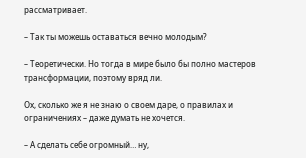рассматривает.

– Так ты можешь оставаться вечно молодым?

– Теоретически. Но тогда в мире было бы полно мастеров трансформации, поэтому вряд ли.

Ох, сколько же я не знаю о своем даре, о правилах и ограничениях – даже думать не хочется.

– А сделать себе огромный… ну,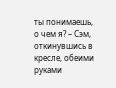ты понимаешь, о чем я? – Сэм, откинувшись в кресле, обеими руками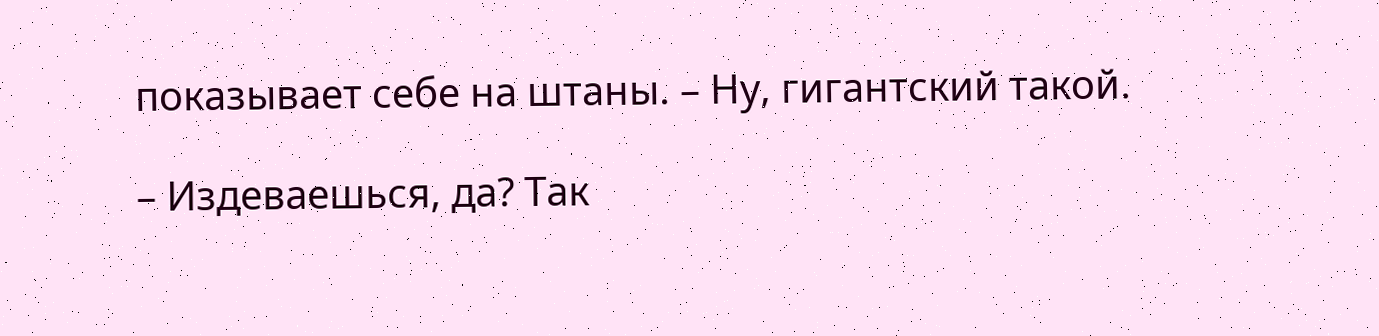показывает себе на штаны. – Ну, гигантский такой.

– Издеваешься, да? Так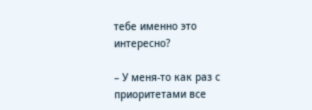тебе именно это интересно?

– У меня-то как раз с приоритетами все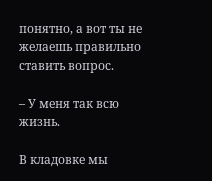понятно, а вот ты не желаешь правильно ставить вопрос.

– У меня так всю жизнь.

В кладовке мы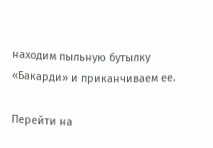находим пыльную бутылку «Бакарди» и приканчиваем ее.

Перейти на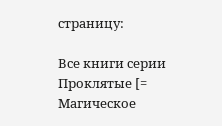страницу:

Все книги серии Проклятые [= Магическое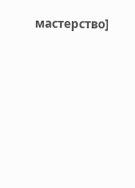мастерство]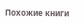Похожие книги